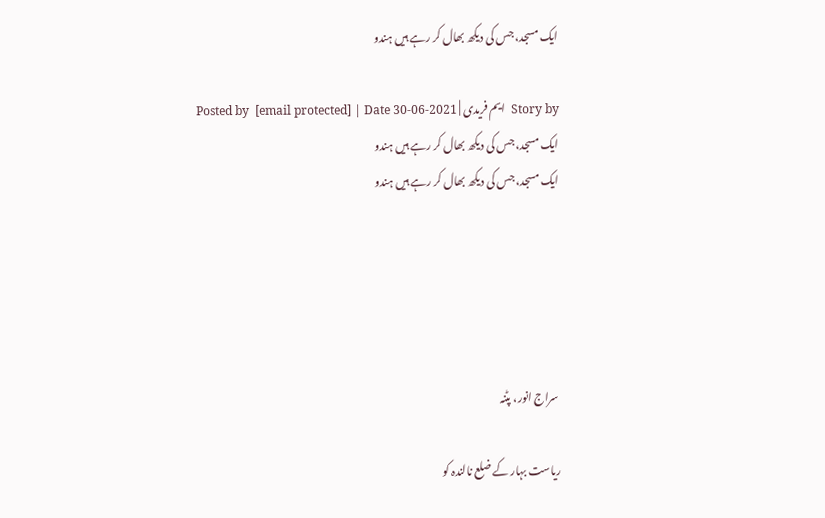ایک مسجد، جس کی دیکھ بھال کر رہے ہیں ہندو

Story by  ایم فریدی | Posted by  [email protected] | Date 30-06-2021
ایک مسجد، جس کی دیکھ بھال کر رہے ہیں ہندو
ایک مسجد، جس کی دیکھ بھال کر رہے ہیں ہندو





 سراج انور، پٹنہ

ریاست بہار کے ضلع نالندہ کو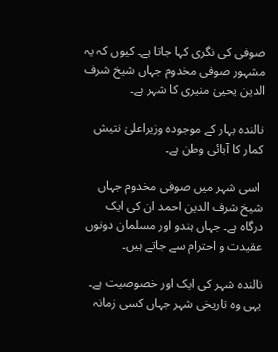صوفی کی نگری کہا جاتا ہے۔ کیوں کہ یہ مشہور صوفی مخدوم جہاں شیخ شرف الدین یحییٰ منیری کا شہر ہے۔

نالندہ بہار کے موجودہ وزیراعلیٰ نتیش کمار کا آبائی وطن ہے۔

 اسی شہر میں صوفی مخدوم جہاں شیخ شرف الدین احمد ان کی ایک درگاہ ہے۔ جہاں ہندو اور مسلمان دونوں عقیدت و احترام سے جاتے ہیں۔

نالندہ شہر کی ایک اور خصوصیت ہے۔ یہی وہ تاریخی شہر جہاں کسی زمانہ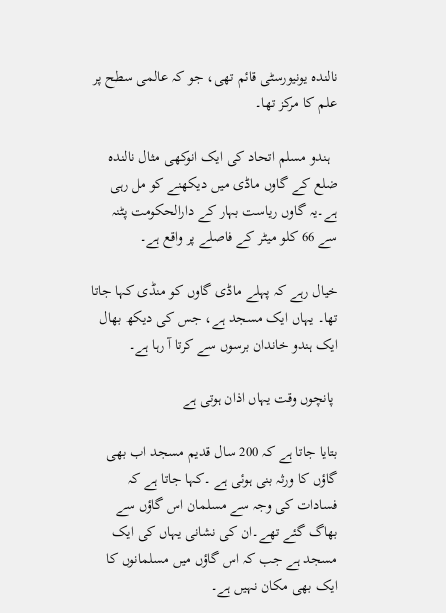نالندہ یونیورسٹی قائم تھی، جو کہ عالمی سطح پر علم کا مرکز تھا۔

  ہندو مسلم اتحاد کی ایک انوکھی مثال نالندہ ضلع کے گاوں ماڈی میں دیکھنے کو مل رہی ہے۔یہ گاوں ریاست بہار کے دارالحکومت پٹنہ سے 66 کلو میٹر کے فاصلے پر واقع ہے۔

خیال رہے کہ پہلے ماڈی گاوں کو منڈی کہا جاتا تھا۔ یہاں ایک مسجد ہے، جس کی دیکھ بھال ایک ہندو خاندان برسوں سے کرتا آ رہا ہے۔

 پانچوں وقت یہاں اذان ہوتی ہے

بتایا جاتا ہے کہ 200 سال قدیم مسجد اب بھی گاؤں کا ورثہ بنی ہوئی ہے ۔کہا جاتا ہے کہ فسادات کی وجہ سے مسلمان اس گاؤں سے بھاگ گئے تھے۔ان کی نشانی یہاں کی ایک مسجد ہے جب کہ اس گاؤں میں مسلمانوں کا ایک بھی مکان نہیں ہے۔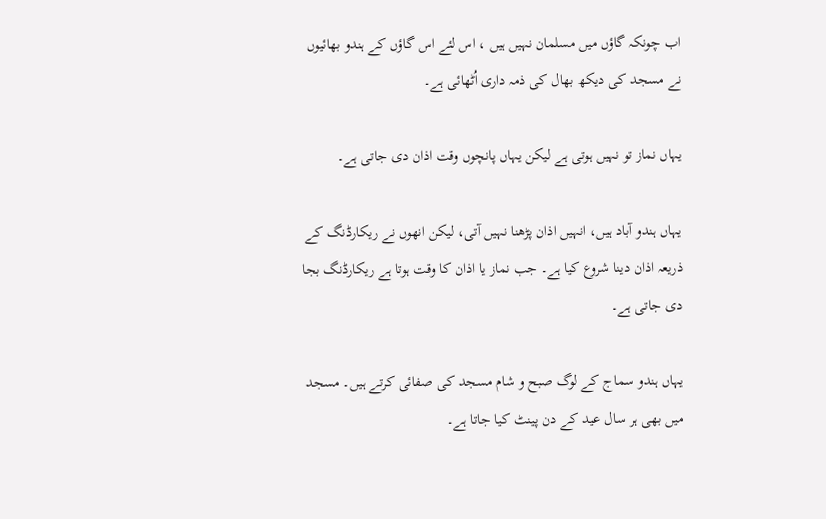اب چونکہ گاؤں میں مسلمان نہیں ہیں ، اس لئے اس گاؤں کے ہندو بھائیوں نے مسجد کی دیکھ بھال کی ذمہ داری اُٹھائی ہے۔

یہاں نماز تو نہیں ہوتی ہے لیکن یہاں پانچوں وقت اذان دی جاتی ہے۔

یہاں ہندو آباد ہیں، انہیں اذان پڑھنا نہیں آتی، لیکن انھوں نے ریکارڈنگ کے ذریعہ اذان دینا شروع کیا ہے۔ جب نماز یا اذان کا وقت ہوتا ہے ریکارڈنگ بجا دی جاتی ہے۔

یہاں ہندو سماج کے لوگ صبح و شام مسجد کی صفائی کرتے ہیں۔ مسجد میں بھی ہر سال عید کے دن پینٹ کیا جاتا ہے۔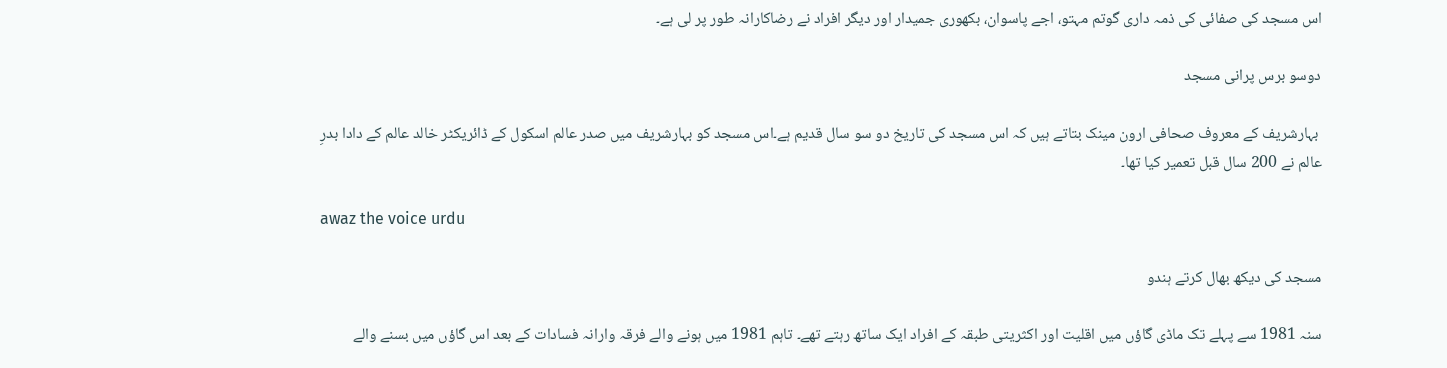اس مسجد کی صفائی کی ذمہ داری گوتم مہتو، اجے پاسوان، بکھوری جمیدار اور دیگر افراد نے رضاکارانہ طور پر لی ہے۔

دوسو برس پرانی مسجد

 بہارشریف کے معروف صحافی ارون مینک بتاتے ہیں کہ اس مسجد کی تاریخ دو سو سال قدیم ہے۔اس مسجد کو بہارشریف میں صدر عالم اسکول کے ڈائریکٹر خالد عالم کے دادا بدرِ عالم نے 200 سال قبل تعمیر کیا تھا۔

awaz the voice urdu

مسجد کی دیکھ بھال کرتے ہندو

سنہ 1981 سے پہلے تک ماڈی گاؤں میں اقلیت اور اکثریتی طبقہ کے افراد ایک ساتھ رہتے تھے۔ تاہم 1981 میں ہونے والے فرقہ وارانہ فسادات کے بعد اس گاؤں میں بسنے والے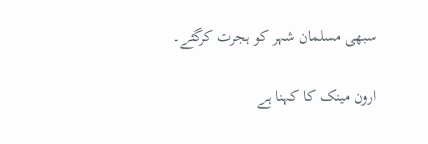سبھی مسلمان شہر کو ہجرت کرگئے۔

ارون مینک کا کہنا ہے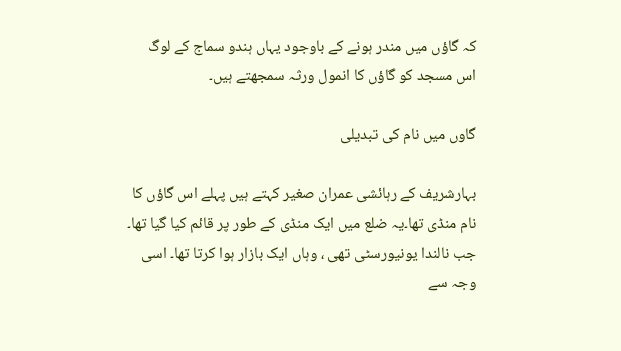کہ گاؤں میں مندر ہونے کے باوجود یہاں ہندو سماج کے لوگ اس مسجد کو گاؤں کا انمول ورثہ سمجھتے ہیں۔

گاوں میں نام کی تبدیلی

بہارشریف کے رہائشی عمران صغیر کہتے ہیں پہلے اس گاؤں کا نام منڈی تھا۔یہ ضلع میں ایک منڈی کے طور پر قائم کیا گیا تھا۔ جب نالندا یونیورسٹی تھی ، وہاں ایک بازار ہوا کرتا تھا۔ اسی وجہ سے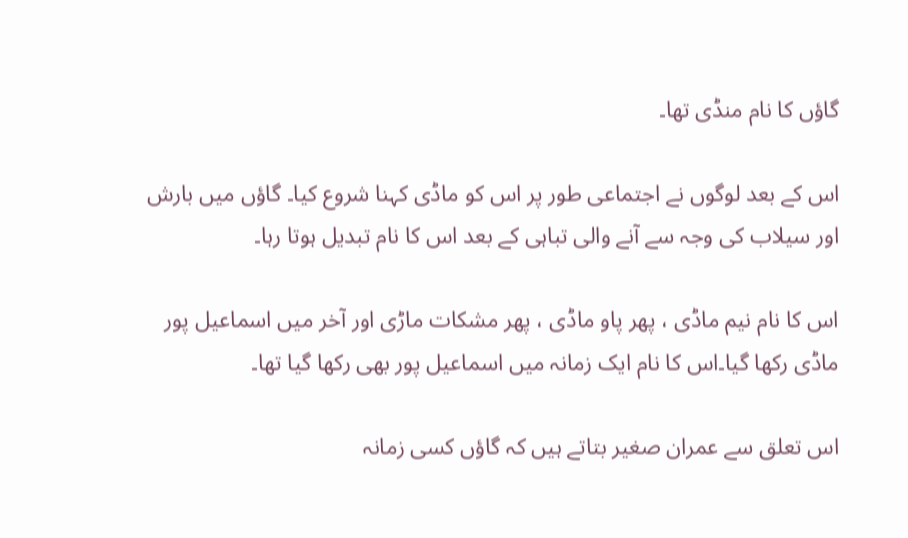گاؤں کا نام منڈی تھا۔

اس کے بعد لوگوں نے اجتماعی طور پر اس کو ماڈی کہنا شروع کیا۔ گاؤں میں بارش اور سیلاب کی وجہ سے آنے والی تباہی کے بعد اس کا نام تبدیل ہوتا رہا۔

اس کا نام نیم ماڈی ، پھر پاو ماڈی ، پھر مشکات ماڑی اور آخر میں اسماعیل پور ماڈی رکھا گیا۔اس کا نام ایک زمانہ میں اسماعیل پور بھی رکھا گیا تھا۔

اس تعلق سے عمران صغیر بتاتے ہیں کہ گاؤں کسی زمانہ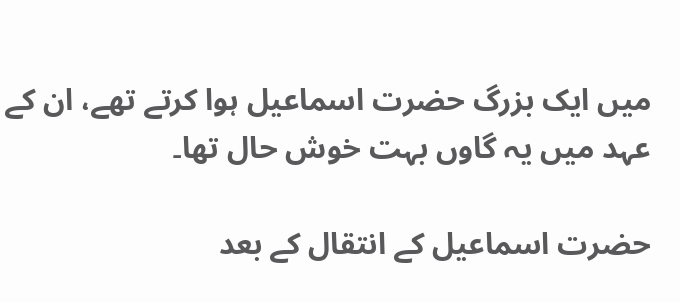میں ایک بزرگ حضرت اسماعیل ہوا کرتے تھے، ان کے عہد میں یہ گاوں بہت خوش حال تھا۔

حضرت اسماعیل کے انتقال کے بعد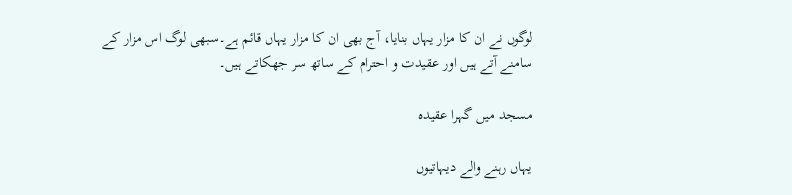لوگوں نے ان کا مزار یہاں بنایا، آج بھی ان کا مزار یہاں قائم ہے۔سبھی لوگ اس مزار کے سامنے آتے ہیں اور عقیدت و احترام کے ساتھ سر جھکاتے ہیں۔

مسجد میں گہرا عقیدہ

یہاں رہنے والے دیہاتیوں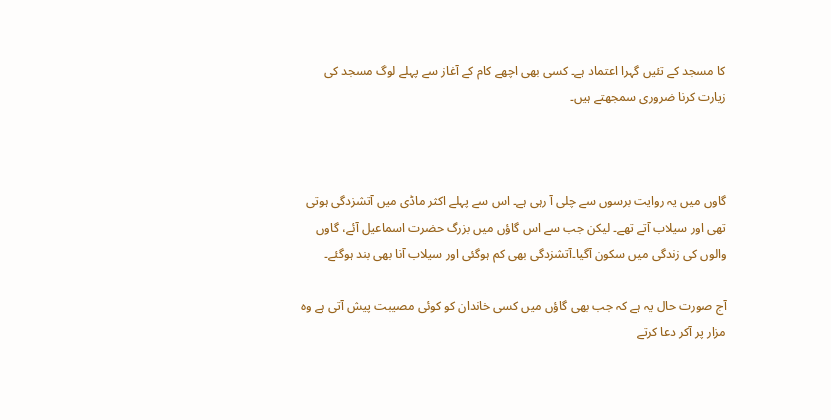کا مسجد کے تئیں گہرا اعتماد ہے۔ کسی بھی اچھے کام کے آغاز سے پہلے لوگ مسجد کی زیارت کرنا ضروری سمجھتے ہیں۔



گاوں میں یہ روایت برسوں سے چلی آ رہی ہے۔ اس سے پہلے اکثر ماڈی میں آتشزدگی ہوتی تھی اور سیلاب آتے تھے۔ لیکن جب سے اس گاؤں میں بزرگ حضرت اسماعیل آئے، گاوں والوں کی زندگی میں سکون آگیا۔آتشزدگی بھی کم ہوگئی اور سیلاب آنا بھی بند ہوگئے۔

آج صورت حال یہ ہے کہ جب بھی گاؤں میں کسی خاندان کو کوئی مصیبت پیش آتی ہے وہ مزار پر آکر دعا کرتے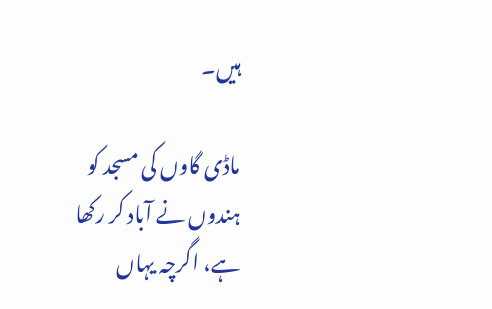ہیں۔

ماڈی گاوں کی مسجد کو ہندوں نے آباد کر رکھا ہے، اگرچہ یہاں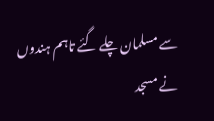سے مسلمان چلے گئے تاہم ہندوں نے مسجد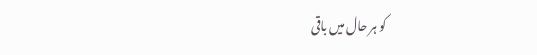کو ہر حال میں باقی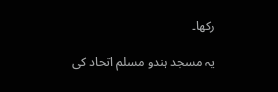رکھا۔

یہ مسجد ہندو مسلم اتحاد کی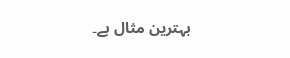بہترین مثال ہے۔